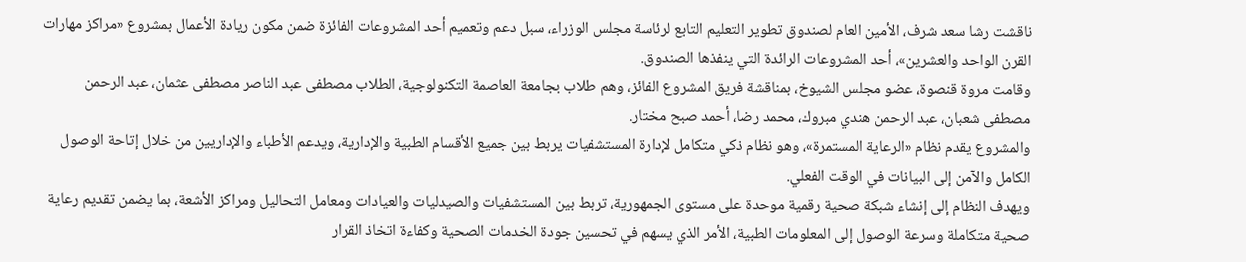ناقشت رشا سعد شرف، الأمين العام لصندوق تطوير التعليم التابع لرئاسة مجلس الوزراء، سبل دعم وتعميم أحد المشروعات الفائزة ضمن مكون ريادة الأعمال بمشروع «مراكز مهارات القرن الواحد والعشرين»، أحد المشروعات الرائدة التي ينفذها الصندوق.
وقامت مروة قنصوة، عضو مجلس الشيوخ، بمناقشة فريق المشروع الفائز، وهم طلاب بجامعة العاصمة التكنولوجية، الطلاب مصطفى عبد الناصر مصطفى عثمان، عبد الرحمن مصطفى شعبان، عبد الرحمن هندي مبروك، محمد رضا، أحمد صبح مختار.
والمشروع يقدم نظام «الرعاية المستمرة»، وهو نظام ذكي متكامل لإدارة المستشفيات يربط بين جميع الأقسام الطبية والإدارية، ويدعم الأطباء والإداريين من خلال إتاحة الوصول الكامل والآمن إلى البيانات في الوقت الفعلي.
ويهدف النظام إلى إنشاء شبكة صحية رقمية موحدة على مستوى الجمهورية، تربط بين المستشفيات والصيدليات والعيادات ومعامل التحاليل ومراكز الأشعة، بما يضمن تقديم رعاية صحية متكاملة وسرعة الوصول إلى المعلومات الطبية، الأمر الذي يسهم في تحسين جودة الخدمات الصحية وكفاءة اتخاذ القرار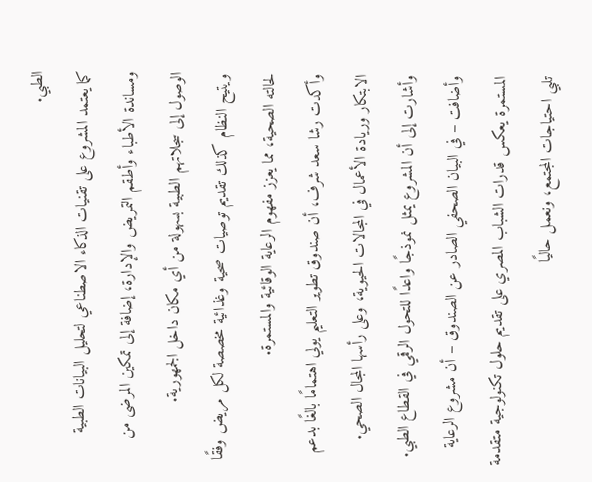الطبي.
كما يعتمد المشروع على تقنيات الذكاء الاصطناعي لتحليل البيانات الطبية ومساندة الأطباء وأطقم التمريض والإدارة، إضافة إلى تمكين المرضى من الوصول إلى سجلاتهم الطبية بسهولة من أي مكان داخل الجمهورية.
ويتيح النظام كذلك تقديم توصيات صحية وغذائية مخصصة لكل مريض وفقًا لحالته الصحية، مما يعزز مفهوم الرعاية الوقائية والمستمرة.
وأكدت رشا سعد شرف، أن صندوق تطوير التعليم يولي اهتمامًا بالغًا بدعم الابتكار وريادة الأعمال في المجالات الحيوية، وعلى رأسها المجال الصحي.
وأشارت إلى أن المشروع يمثل نموذجًا واعدًا للتحول الرقمي في القطاع الطبي.
وأضافت – في البيان الصحفي الصادر عن الصندوق – أن مشروع الرعاية المستمرة يعكس قدرات الشباب المصري على تقديم حلول تكنولوجية متقدمة تلبي احتياجات المجتمع، ونعمل حاليًا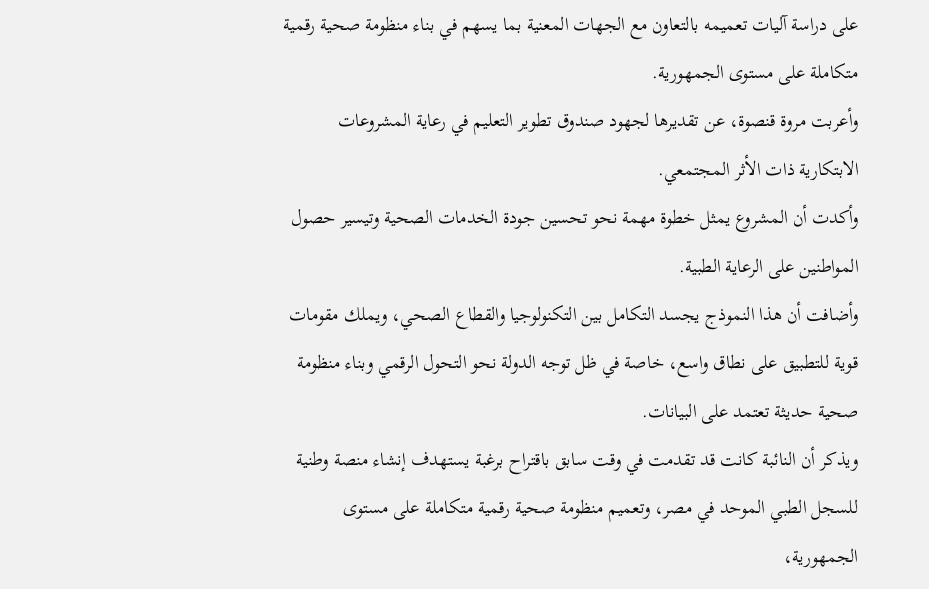على دراسة آليات تعميمه بالتعاون مع الجهات المعنية بما يسهم في بناء منظومة صحية رقمية متكاملة على مستوى الجمهورية.
وأعربت مروة قنصوة، عن تقديرها لجهود صندوق تطوير التعليم في رعاية المشروعات الابتكارية ذات الأثر المجتمعي.
وأكدت أن المشروع يمثل خطوة مهمة نحو تحسين جودة الخدمات الصحية وتيسير حصول المواطنين على الرعاية الطبية.
وأضافت أن هذا النموذج يجسد التكامل بين التكنولوجيا والقطاع الصحي، ويملك مقومات قوية للتطبيق على نطاق واسع، خاصة في ظل توجه الدولة نحو التحول الرقمي وبناء منظومة صحية حديثة تعتمد على البيانات.
ويذكر أن النائبة كانت قد تقدمت في وقت سابق باقتراح برغبة يستهدف إنشاء منصة وطنية للسجل الطبي الموحد في مصر، وتعميم منظومة صحية رقمية متكاملة على مستوى الجمهورية،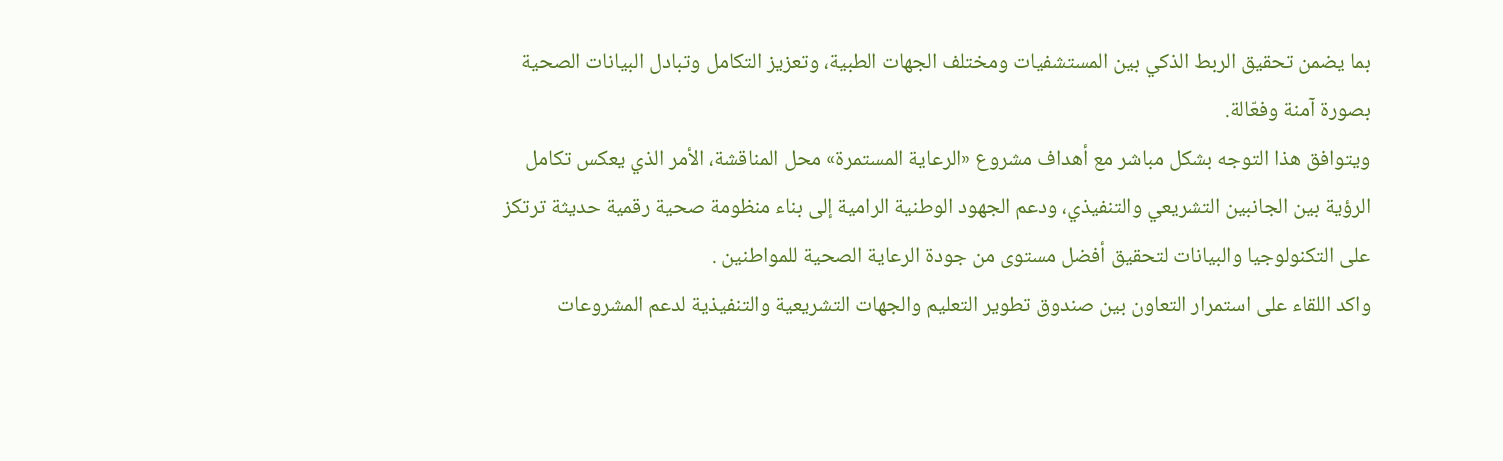بما يضمن تحقيق الربط الذكي بين المستشفيات ومختلف الجهات الطبية، وتعزيز التكامل وتبادل البيانات الصحية بصورة آمنة وفعّالة.
ويتوافق هذا التوجه بشكل مباشر مع أهداف مشروع «الرعاية المستمرة» محل المناقشة، الأمر الذي يعكس تكامل الرؤية بين الجانبين التشريعي والتنفيذي، ودعم الجهود الوطنية الرامية إلى بناء منظومة صحية رقمية حديثة ترتكز على التكنولوجيا والبيانات لتحقيق أفضل مستوى من جودة الرعاية الصحية للمواطنين .
واكد اللقاء على استمرار التعاون بين صندوق تطوير التعليم والجهات التشريعية والتنفيذية لدعم المشروعات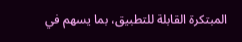المبتكرة القابلة للتطبيق، بما يسهم في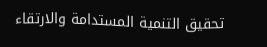تحقيق التنمية المستدامة والارتقاء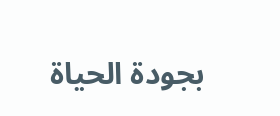بجودة الحياة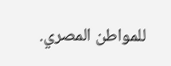للمواطن المصري.